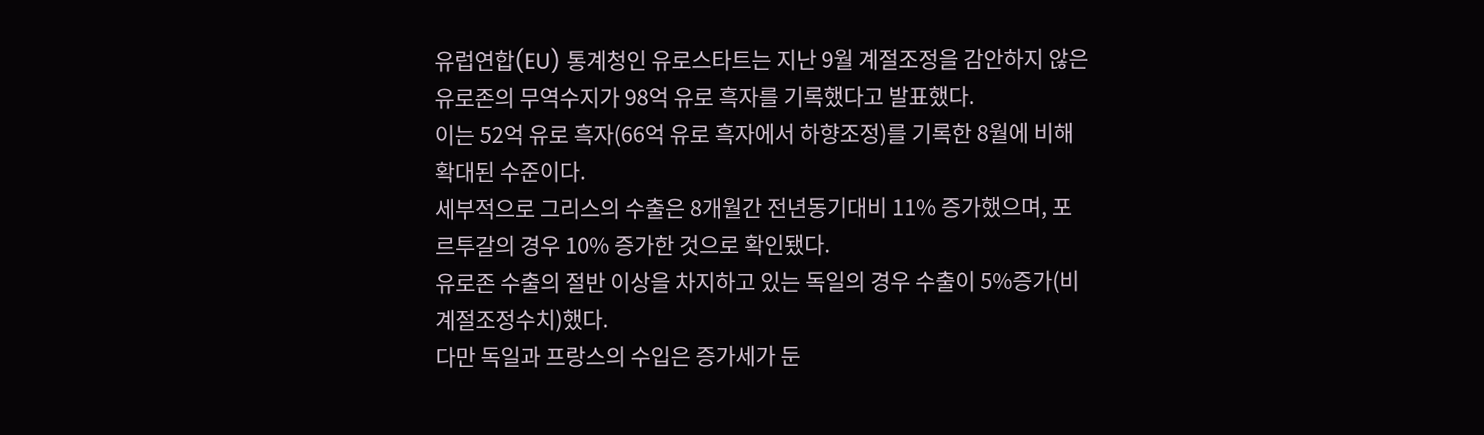유럽연합(EU) 통계청인 유로스타트는 지난 9월 계절조정을 감안하지 않은 유로존의 무역수지가 98억 유로 흑자를 기록했다고 발표했다.
이는 52억 유로 흑자(66억 유로 흑자에서 하향조정)를 기록한 8월에 비해 확대된 수준이다.
세부적으로 그리스의 수출은 8개월간 전년동기대비 11% 증가했으며, 포르투갈의 경우 10% 증가한 것으로 확인됐다.
유로존 수출의 절반 이상을 차지하고 있는 독일의 경우 수출이 5%증가(비계절조정수치)했다.
다만 독일과 프랑스의 수입은 증가세가 둔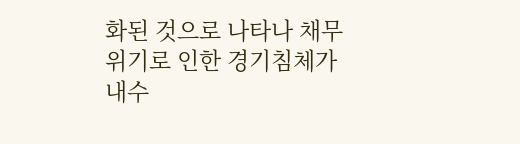화된 것으로 나타나 채무위기로 인한 경기침체가 내수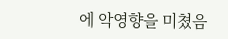에 악영향을 미쳤음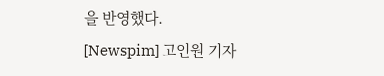을 반영했다.
[Newspim] 고인원 기자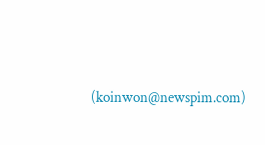(koinwon@newspim.com)